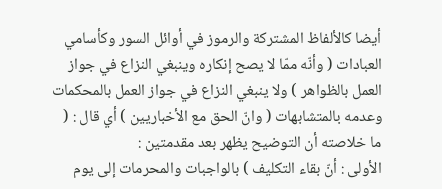أيضا كالألفاظ المشتركة والرموز في أوائل السور وكأسامي العبادات ( وأنّه ممّا لا يصح إنكاره وينبغي النزاع في جواز العمل بالظواهر ) ولا ينبغي النزاع في جواز العمل بالمحكمات وعدمه بالمتشابهات ( وانّ الحق مع الأخباريين ) أي قال : ( ما خلاصته أن التوضيح يظهر بعد مقدمتين :
الأولى : أنّ بقاء التكليف ) بالواجبات والمحرمات إلى يوم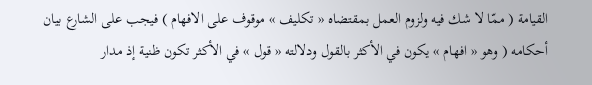القيامة ( ممّا لا شك فيه ولزوم العمل بمقتضاه « تكليف » موقوف على الافهام ) فيجب على الشارع بيان أحكامه ( وهو « افهام » يكون في الأكثر بالقول ودلالته « قول » في الأكثر تكون ظنية إذ مدار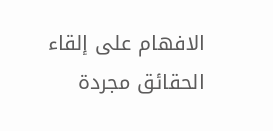الافهام على إلقاء الحقائق مجردة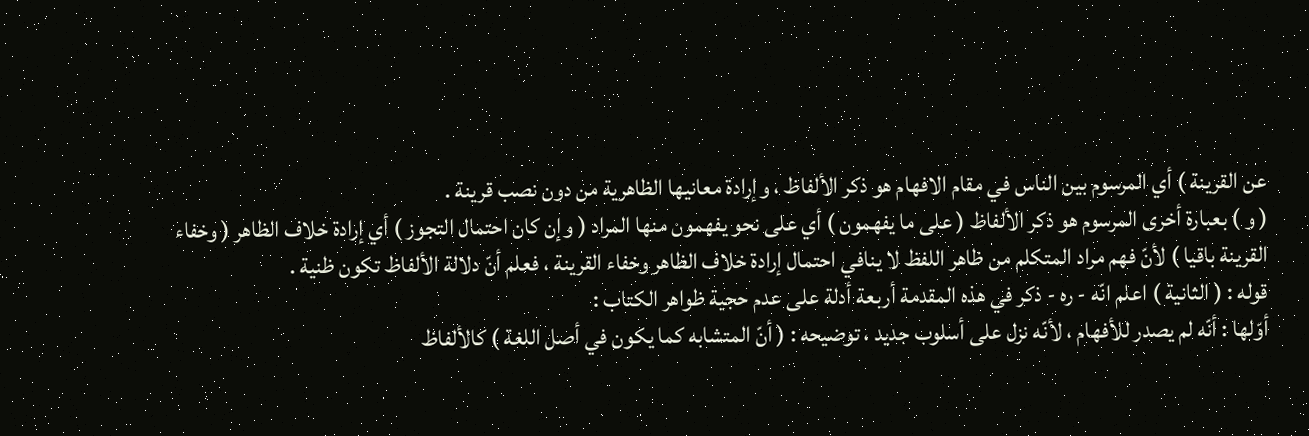عن القرينة ) أي المرسوم بين الناس في مقام الافهام هو ذكر الألفاظ ، وإرادة معانيها الظاهرية من دون نصب قرينة .
( و ) بعبارة أخرى المرسوم هو ذكر الألفاظ ( على ما يفهمون ) أي على نحو يفهمون منها المراد ( وإن كان احتمال التجوز ) أي إرادة خلاف الظاهر ( وخفاء القرينة باقيا ) لأنّ فهم مراد المتكلم من ظاهر اللفظ لا ينافي احتمال إرادة خلاف الظاهر وخفاء القرينة ، فعلم أنّ دلالة الألفاظ تكون ظنية .
قوله : ( الثانية ) اعلم انّه - ره - ذكر في هذه المقدمة أربعة أدلة على عدم حجية ظواهر الكتاب :
أوّلها : أنّه لم يصدر للأفهام ، لأنّه نزل على أسلوب جديد ، توضيحه : ( أنّ المتشابه كما يكون في أصل اللغة ) كالألفاظ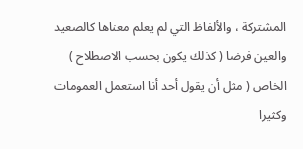المشتركة ، والألفاظ التي لم يعلم معناها كالصعيد والعين فرضا ( كذلك يكون بحسب الاصطلاح ) الخاص ( مثل أن يقول أحد أنا استعمل العمومات وكثيرا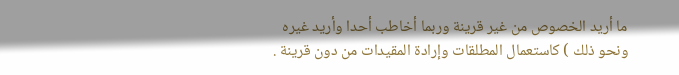ما أريد الخصوص من غير قرينة وربما أخاطب أحدا وأريد غيره ونحو ذلك ) كاستعمال المطلقات وإرادة المقيدات من دون قرينة .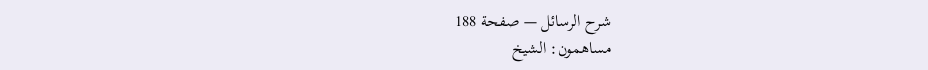شرح الرسائل — صفحة 188
مساهمون: الشيخ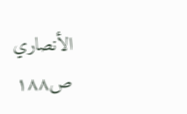الأنصاري
ص١٨٨